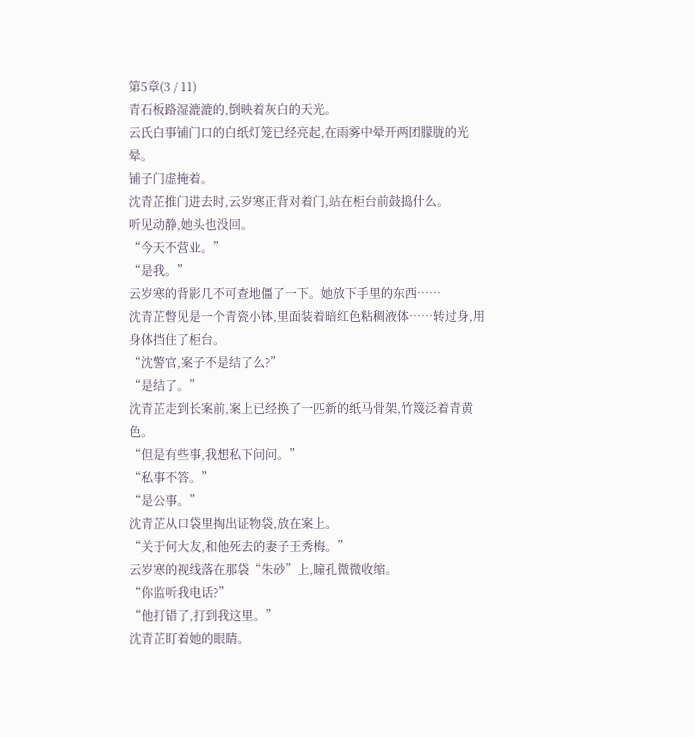第5章(3 / 11)
青石板路湿漉漉的,倒映着灰白的天光。
云氏白事铺门口的白纸灯笼已经亮起,在雨雾中晕开两团朦胧的光晕。
铺子门虚掩着。
沈青芷推门进去时,云岁寒正背对着门,站在柜台前鼓捣什么。
听见动静,她头也没回。
“今天不营业。”
“是我。”
云岁寒的背影几不可查地僵了一下。她放下手里的东西……
沈青芷瞥见是一个青瓷小钵,里面装着暗红色粘稠液体……转过身,用身体挡住了柜台。
“沈警官,案子不是结了么?”
“是结了。”
沈青芷走到长案前,案上已经换了一匹新的纸马骨架,竹篾泛着青黄色。
“但是有些事,我想私下问问。”
“私事不答。”
“是公事。”
沈青芷从口袋里掏出证物袋,放在案上。
“关于何大友,和他死去的妻子王秀梅。”
云岁寒的视线落在那袋“朱砂”上,瞳孔微微收缩。
“你监听我电话?”
“他打错了,打到我这里。”
沈青芷盯着她的眼睛。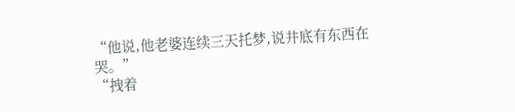“他说,他老婆连续三天托梦,说井底有东西在哭。”
“拽着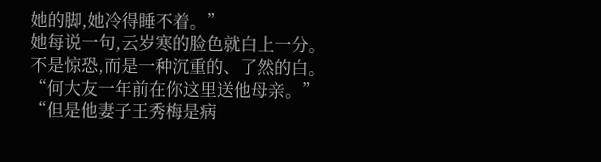她的脚,她冷得睡不着。”
她每说一句,云岁寒的脸色就白上一分。
不是惊恐,而是一种沉重的、了然的白。
“何大友一年前在你这里送他母亲。”
“但是他妻子王秀梅是病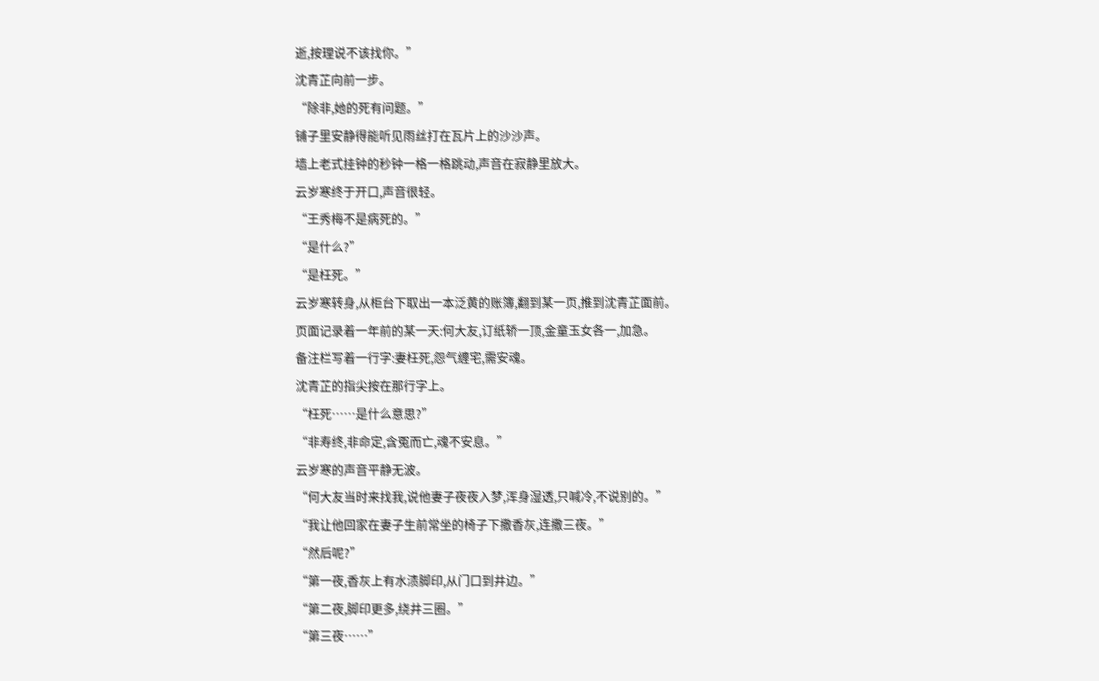逝,按理说不该找你。”
沈青芷向前一步。
“除非,她的死有问题。”
铺子里安静得能听见雨丝打在瓦片上的沙沙声。
墙上老式挂钟的秒钟一格一格跳动,声音在寂静里放大。
云岁寒终于开口,声音很轻。
“王秀梅不是病死的。”
“是什么?”
“是枉死。”
云岁寒转身,从柜台下取出一本泛黄的账簿,翻到某一页,推到沈青芷面前。
页面记录着一年前的某一天:何大友,订纸轿一顶,金童玉女各一,加急。
备注栏写着一行字:妻枉死,怨气缠宅,需安魂。
沈青芷的指尖按在那行字上。
“枉死……是什么意思?”
“非寿终,非命定,含冤而亡,魂不安息。”
云岁寒的声音平静无波。
“何大友当时来找我,说他妻子夜夜入梦,浑身湿透,只喊冷,不说别的。”
“我让他回家在妻子生前常坐的椅子下撒香灰,连撒三夜。”
“然后呢?”
“第一夜,香灰上有水渍脚印,从门口到井边。”
“第二夜,脚印更多,绕井三圈。”
“第三夜……”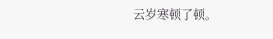云岁寒顿了顿。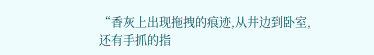“香灰上出现拖拽的痕迹,从井边到卧室,还有手抓的指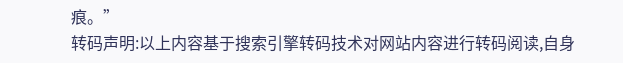痕。”
转码声明:以上内容基于搜索引擎转码技术对网站内容进行转码阅读,自身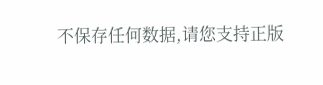不保存任何数据,请您支持正版